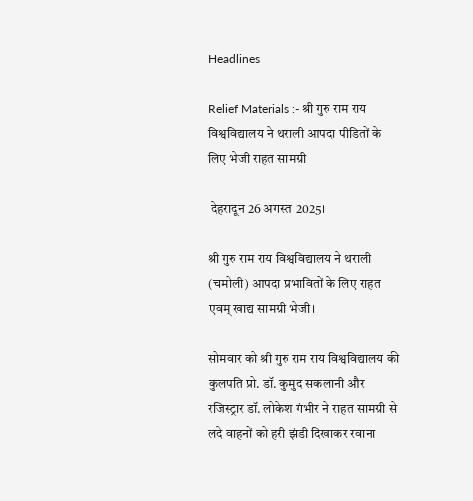Headlines

Relief Materials :- श्री गुरु राम राय विश्वविद्यालय ने थराली आपदा पीडितों के लिए भेजी राहत सामग्री

 देहरादून 26 अगस्त 2025।

श्री गुरु राम राय विश्वविद्यालय ने थराली (चमोली) आपदा प्रभावितों के लिए राहत एवम् खाद्य सामग्री भेजी।

सोमवार को श्री गुरु राम राय विश्वविद्यालय की कुलपति प्रो. डॉ. कुमुद सकलानी और रजिस्ट्रार डॉ. लोकेश गंभीर ने राहत सामग्री से लदे वाहनों को हरी झंडी दिखाकर रवाना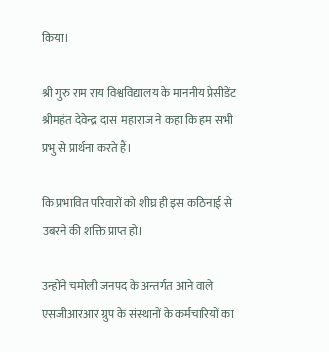किया।

श्री गुरु राम राय विश्वविद्यालय के माननीय प्रेसीडेंट श्रीमहंत देवेन्द्र दास  महाराज ने कहा कि हम सभी प्रभु से प्रार्थना करते हैं।

कि प्रभावित परिवारों को शीघ्र ही इस कठिनाई से उबरने की शक्ति प्राप्त हो।

उन्होंने चमोली जनपद के अन्तर्गत आने वाले एसजीआरआर ग्रुप के संस्थानों के कर्मचारियों का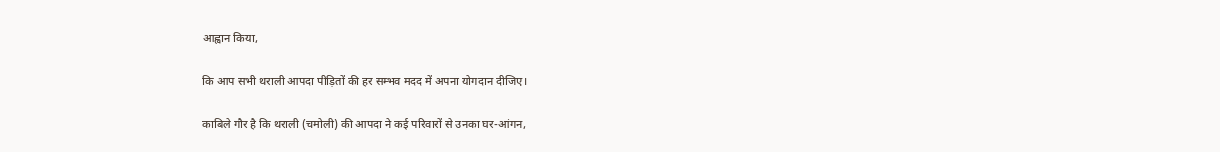आह्वान किया,

कि आप सभी थराली आपदा पीड़ितों की हर सम्भव मदद में अपना योगदान दीजिए।

काबिले गौर है कि थराली (चमोली) की आपदा ने कई परिवारों से उनका घर-आंगन,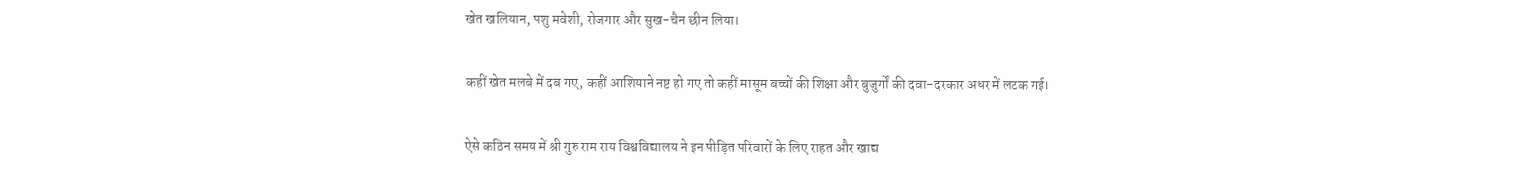खेत खलियान, पशु मवेशी, रोजगार और सुख-चैन छीन लिया।

कहीं खेत मलबे में दब गए, कहीं आशियाने नष्ट हो गए तो कहीं मासूम बच्चों की शिक्षा और बुजुर्गों की दवा-दरकार अधर में लटक गई।

ऐसे कठिन समय में श्री गुरु राम राय विश्वविद्यालय ने इन पीड़ित परिवारों के लिए राहत और खाद्य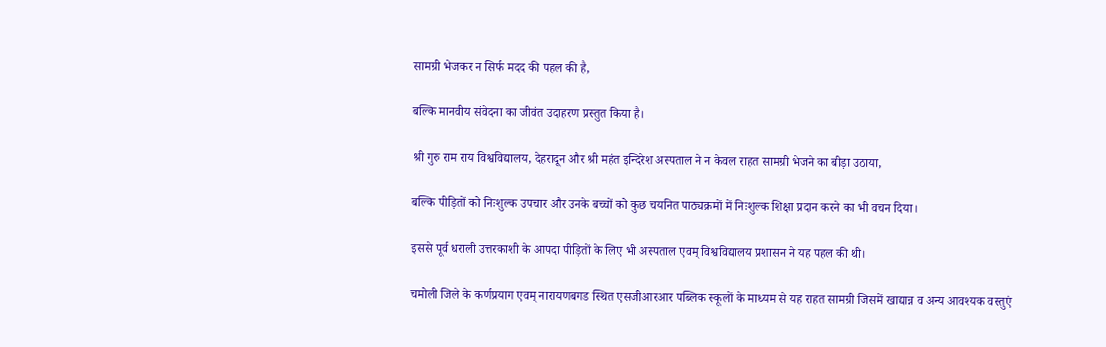सामग्री भेजकर न सिर्फ मदद की पहल की है,

बल्कि मानवीय संवेदना का जीवंत उदाहरण प्रस्तुत किया है।

श्री गुरु राम राय विश्वविद्यालय, देहरादून और श्री महंत इन्दिरेश अस्पताल ने न केवल राहत सामग्री भेजने का बीड़ा उठाया,

बल्कि पीड़ितों को निःशुल्क उपचार और उनके बच्चों को कुछ चयनित पाठ्यक्रमों में निःशुल्क शिक्षा प्रदान करने का भी वचन दिया।

इससे पूर्व धराली उत्तरकाशी के आपदा पीड़ितों के लिए भी अस्पताल एवम् विश्वविद्यालय प्रशासन ने यह पहल की थी।

चमोली जिले के कर्णप्रयाग एवम् नारायणबगड स्थित एसजीआरआर पब्लिक स्कूलों के माध्यम से यह राहत सामग्री जिसमें खाद्यान्न व अन्य आवश्यक वस्तुएं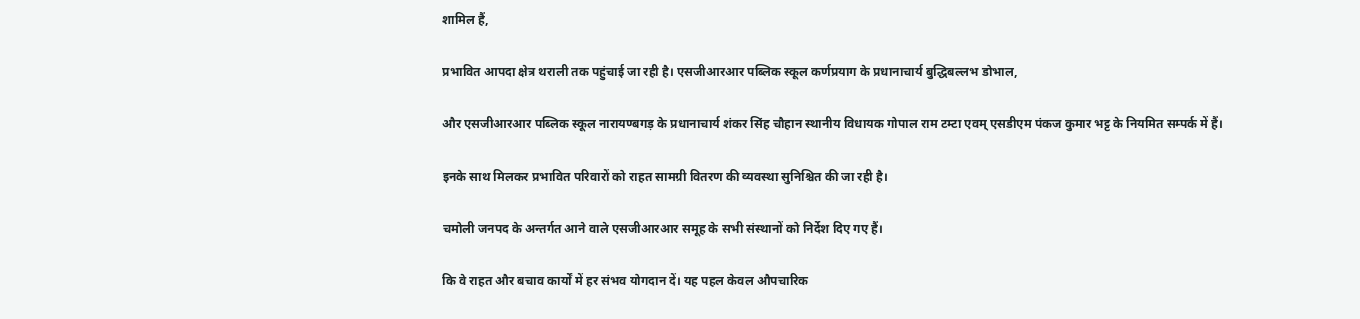शामिल हैं,

प्रभावित आपदा क्षेत्र थराली तक पहुंचाई जा रही है। एसजीआरआर पब्लिक स्कूल कर्णप्रयाग के प्रधानाचार्य बुद्धिबल्लभ डोभाल,

और एसजीआरआर पब्लिक स्कूल नारायण्बगड़ के प्रधानाचार्य शंकर सिंह चौहान स्थानीय विधायक गोपाल राम टम्टा एवम् एसडीएम पंकज कुमार भट्ट के नियमित सम्पर्क में हैं।

इनके साथ मिलकर प्रभावित परिवारों को राहत सामग्री वितरण की व्यवस्था सुनिश्चित की जा रही है।

चमोली जनपद के अन्तर्गत आने वाले एसजीआरआर समूह के सभी संस्थानों को निर्देश दिए गए हैं।

कि वे राहत और बचाव कार्यों में हर संभव योगदान दें। यह पहल केवल औपचारिक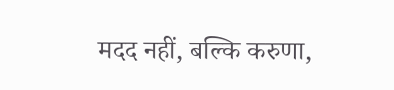मदद नहीं, बल्कि करुणा,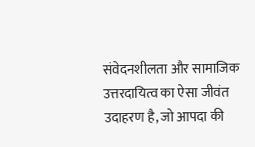संवेदनशीलता और सामाजिक उत्तरदायित्व का ऐसा जीवंत उदाहरण है, जो आपदा की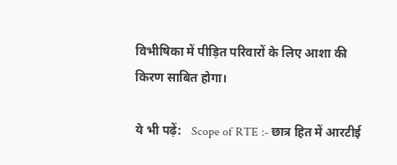विभीषिका में पीड़ित परिवारों के लिए आशा की किरण साबित होगा।

ये भी पढ़ें:   Scope of RTE :- छात्र हित में आरटीई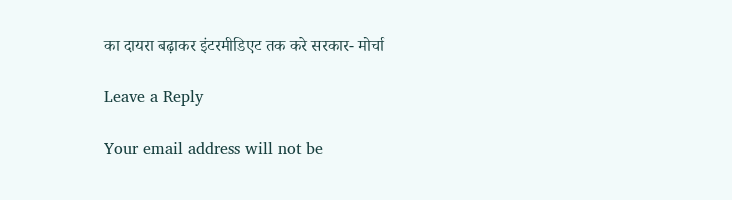का दायरा बढ़ाकर इंटरमीडिएट तक करे सरकार- मोर्चा

Leave a Reply

Your email address will not be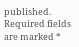published. Required fields are marked *